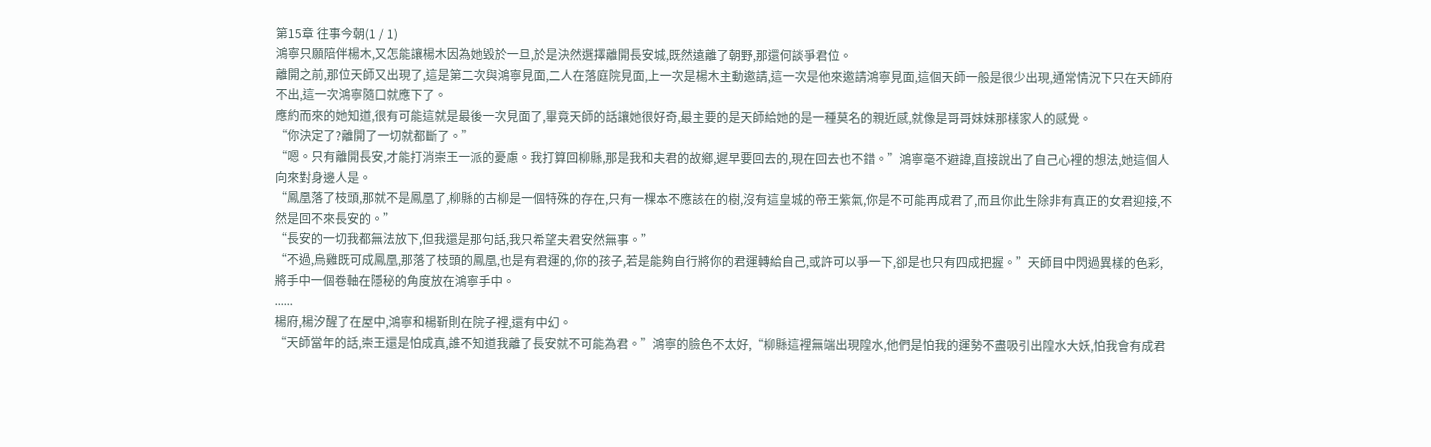第15章 往事今朝(1 / 1)
鴻寧只願陪伴楊木,又怎能讓楊木因為她毀於一旦,於是決然選擇離開長安城,既然遠離了朝野,那還何談爭君位。
離開之前,那位天師又出現了,這是第二次與鴻寧見面,二人在落庭院見面,上一次是楊木主動邀請,這一次是他來邀請鴻寧見面,這個天師一般是很少出現,通常情況下只在天師府不出,這一次鴻寧隨口就應下了。
應約而來的她知道,很有可能這就是最後一次見面了,畢竟天師的話讓她很好奇,最主要的是天師給她的是一種莫名的親近感,就像是哥哥妹妹那樣家人的感覺。
“你決定了?離開了一切就都斷了。”
“嗯。只有離開長安,才能打消崇王一派的憂慮。我打算回柳縣,那是我和夫君的故鄉,遲早要回去的,現在回去也不錯。”鴻寧毫不避諱,直接說出了自己心裡的想法,她這個人向來對身邊人是。
“鳳凰落了枝頭,那就不是鳳凰了,柳縣的古柳是一個特殊的存在,只有一棵本不應該在的樹,沒有這皇城的帝王紫氣,你是不可能再成君了,而且你此生除非有真正的女君迎接,不然是回不來長安的。”
“長安的一切我都無法放下,但我還是那句話,我只希望夫君安然無事。”
“不過,烏雞既可成鳳凰,那落了枝頭的鳳凰,也是有君運的,你的孩子,若是能夠自行將你的君運轉給自己,或許可以爭一下,卻是也只有四成把握。”天師目中閃過異樣的色彩,將手中一個卷軸在隱秘的角度放在鴻寧手中。
......
楊府,楊汐醒了在屋中,鴻寧和楊靳則在院子裡,還有中幻。
“天師當年的話,崇王還是怕成真,誰不知道我離了長安就不可能為君。”鴻寧的臉色不太好,“柳縣這裡無端出現隍水,他們是怕我的運勢不盡吸引出隍水大妖,怕我會有成君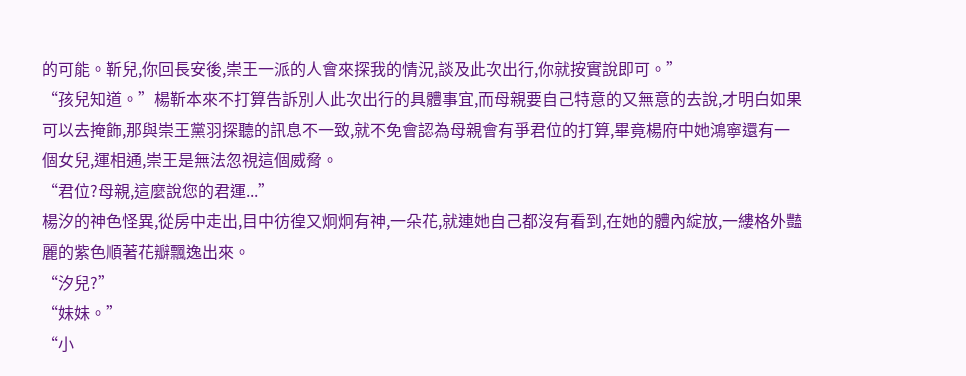的可能。靳兒,你回長安後,崇王一派的人會來探我的情況,談及此次出行,你就按實說即可。”
“孩兒知道。”楊靳本來不打算告訴別人此次出行的具體事宜,而母親要自己特意的又無意的去說,才明白如果可以去掩飾,那與崇王黨羽探聽的訊息不一致,就不免會認為母親會有爭君位的打算,畢竟楊府中她鴻寧還有一個女兒,運相通,崇王是無法忽視這個威脅。
“君位?母親,這麼說您的君運...”
楊汐的神色怪異,從房中走出,目中彷徨又炯炯有神,一朵花,就連她自己都沒有看到,在她的體內綻放,一縷格外豔麗的紫色順著花瓣飄逸出來。
“汐兒?”
“妹妹。”
“小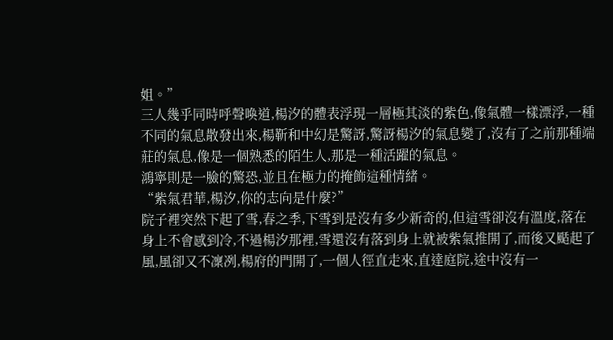姐。”
三人幾乎同時呼聲喚道,楊汐的體表浮現一層極其淡的紫色,像氣體一樣漂浮,一種不同的氣息散發出來,楊靳和中幻是驚訝,驚訝楊汐的氣息變了,沒有了之前那種端莊的氣息,像是一個熟悉的陌生人,那是一種活躍的氣息。
鴻寧則是一臉的驚恐,並且在極力的掩飾這種情緒。
“紫氣君華,楊汐,你的志向是什麼?”
院子裡突然下起了雪,春之季,下雪到是沒有多少新奇的,但這雪卻沒有溫度,落在身上不會感到冷,不過楊汐那裡,雪還沒有落到身上就被紫氣推開了,而後又颳起了風,風卻又不凜冽,楊府的門開了,一個人徑直走來,直達庭院,途中沒有一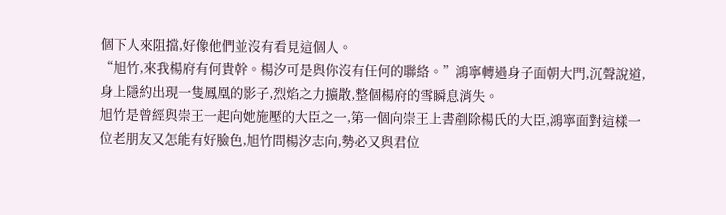個下人來阻擋,好像他們並沒有看見這個人。
“旭竹,來我楊府有何貴幹。楊汐可是與你沒有任何的聯絡。”鴻寧轉過身子面朝大門,沉聲說道,身上隱約出現一隻鳳凰的影子,烈焰之力擴散,整個楊府的雪瞬息消失。
旭竹是曾經與崇王一起向她施壓的大臣之一,第一個向崇王上書剷除楊氏的大臣,鴻寧面對這樣一位老朋友又怎能有好臉色,旭竹問楊汐志向,勢必又與君位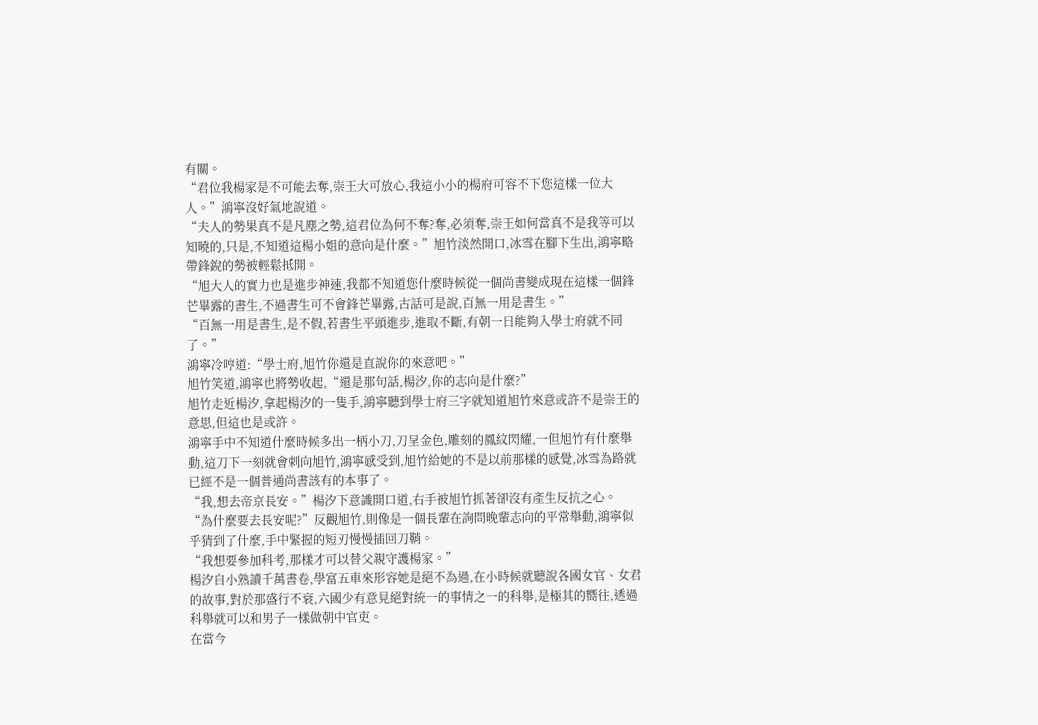有關。
“君位我楊家是不可能去奪,崇王大可放心,我這小小的楊府可容不下您這樣一位大人。”鴻寧沒好氣地說道。
“夫人的勢果真不是凡塵之勢,這君位為何不奪?奪,必須奪,崇王如何當真不是我等可以知曉的,只是,不知道這楊小姐的意向是什麼。”旭竹淡然開口,冰雪在腳下生出,鴻寧略帶鋒銳的勢被輕鬆抵開。
“旭大人的實力也是進步神速,我都不知道您什麼時候從一個尚書變成現在這樣一個鋒芒畢露的書生,不過書生可不會鋒芒畢露,古話可是說,百無一用是書生。”
“百無一用是書生,是不假,若書生平頭進步,進取不斷,有朝一日能夠入學士府就不同了。”
鴻寧冷哼道:“學士府,旭竹你還是直說你的來意吧。”
旭竹笑道,鴻寧也將勢收起,“還是那句話,楊汐,你的志向是什麼?”
旭竹走近楊汐,拿起楊汐的一隻手,鴻寧聽到學士府三字就知道旭竹來意或許不是崇王的意思,但這也是或許。
鴻寧手中不知道什麼時候多出一柄小刀,刀呈金色,雕刻的鳳紋閃耀,一但旭竹有什麼舉動,這刀下一刻就會刺向旭竹,鴻寧感受到,旭竹給她的不是以前那樣的感覺,冰雪為路就已經不是一個普通尚書該有的本事了。
“我,想去帝京長安。”楊汐下意識開口道,右手被旭竹抓著卻沒有產生反抗之心。
“為什麼要去長安呢?”反觀旭竹,則像是一個長輩在詢問晚輩志向的平常舉動,鴻寧似乎猜到了什麼,手中緊握的短刃慢慢插回刀鞘。
“我想要參加科考,那樣才可以替父親守護楊家。”
楊汐自小熟讀千萬書卷,學富五車來形容她是絕不為過,在小時候就聽說各國女官、女君的故事,對於那盛行不衰,六國少有意見絕對統一的事情之一的科舉,是極其的嚮往,透過科舉就可以和男子一樣做朝中官吏。
在當今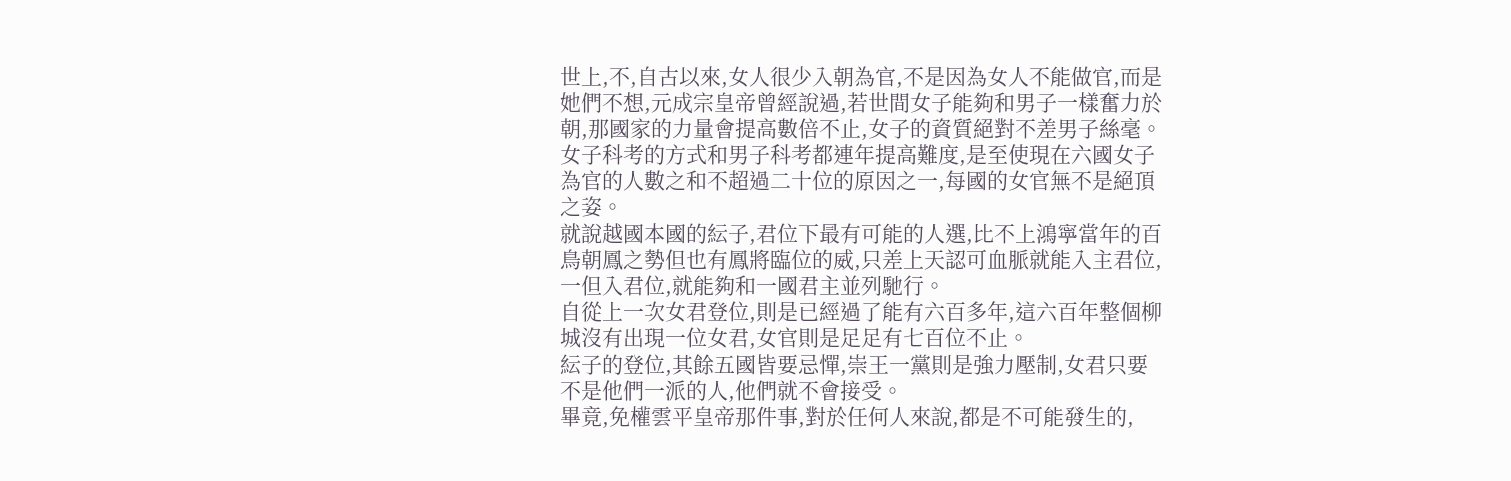世上,不,自古以來,女人很少入朝為官,不是因為女人不能做官,而是她們不想,元成宗皇帝曾經說過,若世間女子能夠和男子一樣奮力於朝,那國家的力量會提高數倍不止,女子的資質絕對不差男子絲毫。
女子科考的方式和男子科考都連年提高難度,是至使現在六國女子為官的人數之和不超過二十位的原因之一,每國的女官無不是絕頂之姿。
就說越國本國的紜子,君位下最有可能的人選,比不上鴻寧當年的百鳥朝鳳之勢但也有鳳將臨位的威,只差上天認可血脈就能入主君位,一但入君位,就能夠和一國君主並列馳行。
自從上一次女君登位,則是已經過了能有六百多年,這六百年整個柳城沒有出現一位女君,女官則是足足有七百位不止。
紜子的登位,其餘五國皆要忌憚,崇王一黨則是強力壓制,女君只要不是他們一派的人,他們就不會接受。
畢竟,免權雲平皇帝那件事,對於任何人來說,都是不可能發生的,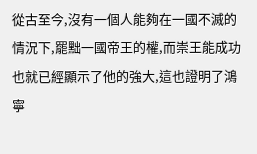從古至今,沒有一個人能夠在一國不滅的情況下,罷黜一國帝王的權,而崇王能成功也就已經顯示了他的強大,這也證明了鴻寧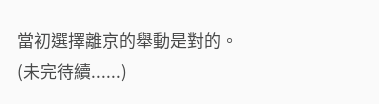當初選擇離京的舉動是對的。
(未完待續......)